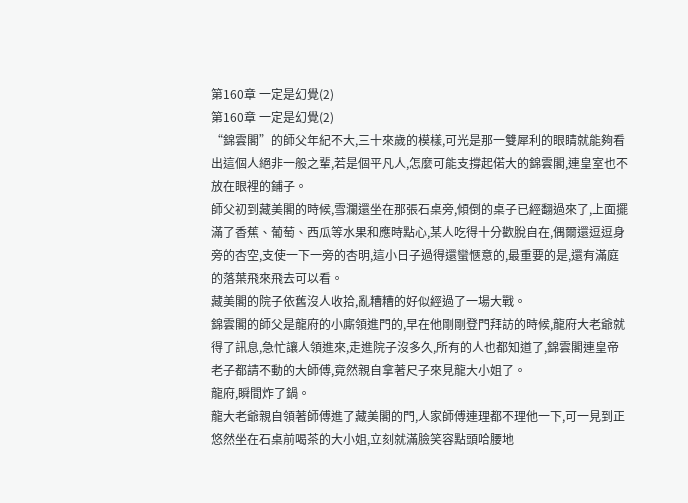第160章 一定是幻覺(2)
第160章 一定是幻覺(2)
“錦雲閣”的師父年紀不大,三十來歲的模樣,可光是那一雙犀利的眼睛就能夠看出這個人絕非一般之輩,若是個平凡人,怎麼可能支撐起偌大的錦雲閣,連皇室也不放在眼裡的鋪子。
師父初到藏美閣的時候,雪瀾還坐在那張石桌旁,傾倒的桌子已經翻過來了,上面擺滿了香蕉、葡萄、西瓜等水果和應時點心,某人吃得十分歡脫自在,偶爾還逗逗身旁的杏空,支使一下一旁的杏明,這小日子過得還蠻愜意的,最重要的是,還有滿庭的落葉飛來飛去可以看。
藏美閣的院子依舊沒人收拾,亂糟糟的好似經過了一場大戰。
錦雲閣的師父是龍府的小廝領進門的,早在他剛剛登門拜訪的時候,龍府大老爺就得了訊息,急忙讓人領進來,走進院子沒多久,所有的人也都知道了,錦雲閣連皇帝老子都請不動的大師傅,竟然親自拿著尺子來見龍大小姐了。
龍府,瞬間炸了鍋。
龍大老爺親自領著師傅進了藏美閣的門,人家師傅連理都不理他一下,可一見到正悠然坐在石桌前喝茶的大小姐,立刻就滿臉笑容點頭哈腰地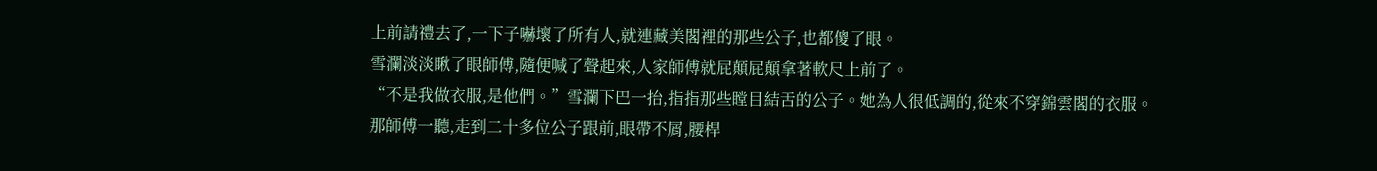上前請禮去了,一下子嚇壞了所有人,就連藏美閣裡的那些公子,也都傻了眼。
雪瀾淡淡瞅了眼師傅,隨便喊了聲起來,人家師傅就屁顛屁顛拿著軟尺上前了。
“不是我做衣服,是他們。”雪瀾下巴一抬,指指那些瞠目結舌的公子。她為人很低調的,從來不穿錦雲閣的衣服。
那師傅一聽,走到二十多位公子跟前,眼帶不屑,腰桿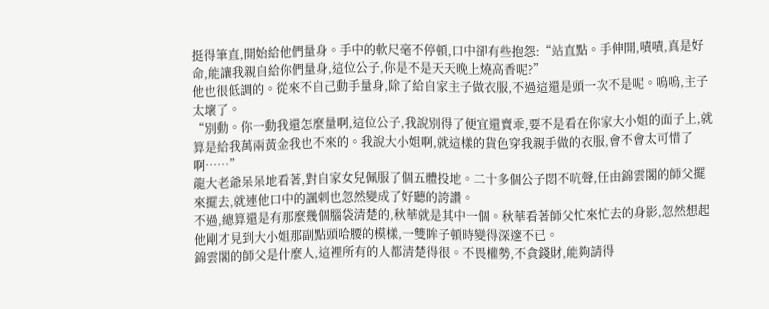挺得筆直,開始給他們量身。手中的軟尺毫不停頓,口中卻有些抱怨:“站直點。手伸開,嘖嘖,真是好命,能讓我親自給你們量身,這位公子,你是不是天天晚上燒高香呢?”
他也很低調的。從來不自己動手量身,除了給自家主子做衣服,不過這還是頭一次不是呢。嗚嗚,主子太壞了。
“別動。你一動我還怎麼量啊,這位公子,我說別得了便宜還賣乖,要不是看在你家大小姐的面子上,就算是給我萬兩黃金我也不來的。我說大小姐啊,就這樣的貨色穿我親手做的衣服,會不會太可惜了啊……”
龍大老爺呆呆地看著,對自家女兒佩服了個五體投地。二十多個公子悶不吭聲,任由錦雲閣的師父擺來擺去,就連他口中的諷刺也忽然變成了好聽的誇讚。
不過,總算還是有那麼幾個腦袋清楚的,秋華就是其中一個。秋華看著師父忙來忙去的身影,忽然想起他剛才見到大小姐那副點頭哈腰的模樣,一雙眸子頓時變得深邃不已。
錦雲閣的師父是什麼人,這裡所有的人都清楚得很。不畏權勢,不貪錢財,能夠請得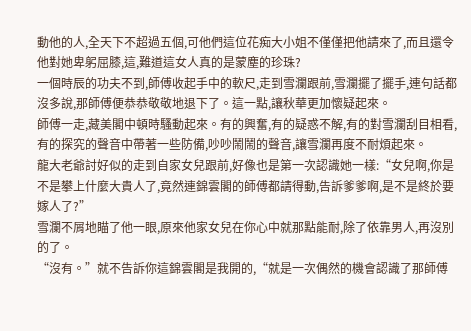動他的人,全天下不超過五個,可他們這位花痴大小姐不僅僅把他請來了,而且還令他對她卑躬屈膝,這,難道這女人真的是蒙塵的珍珠?
一個時辰的功夫不到,師傅收起手中的軟尺,走到雪瀾跟前,雪瀾擺了擺手,連句話都沒多說,那師傅便恭恭敬敬地退下了。這一點,讓秋華更加懷疑起來。
師傅一走,藏美閣中頓時騷動起來。有的興奮,有的疑惑不解,有的對雪瀾刮目相看,有的探究的聲音中帶著一些防備,吵吵鬧鬧的聲音,讓雪瀾再度不耐煩起來。
龍大老爺討好似的走到自家女兒跟前,好像也是第一次認識她一樣:“女兒啊,你是不是攀上什麼大貴人了,竟然連錦雲閣的師傅都請得動,告訴爹爹啊,是不是終於要嫁人了?”
雪瀾不屑地瞄了他一眼,原來他家女兒在你心中就那點能耐,除了依靠男人,再沒別的了。
“沒有。”就不告訴你這錦雲閣是我開的,“就是一次偶然的機會認識了那師傅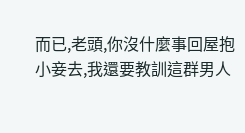而已,老頭,你沒什麼事回屋抱小妾去,我還要教訓這群男人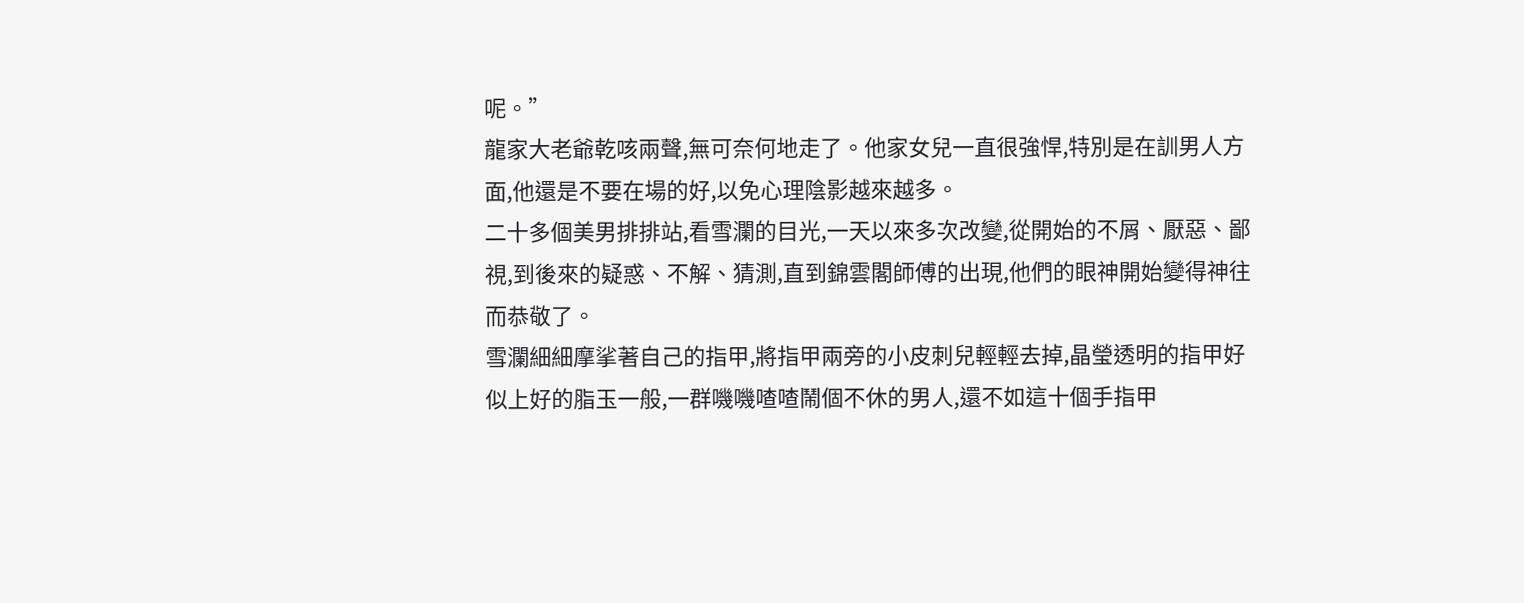呢。”
龍家大老爺乾咳兩聲,無可奈何地走了。他家女兒一直很強悍,特別是在訓男人方面,他還是不要在場的好,以免心理陰影越來越多。
二十多個美男排排站,看雪瀾的目光,一天以來多次改變,從開始的不屑、厭惡、鄙視,到後來的疑惑、不解、猜測,直到錦雲閣師傅的出現,他們的眼神開始變得神往而恭敬了。
雪瀾細細摩挲著自己的指甲,將指甲兩旁的小皮刺兒輕輕去掉,晶瑩透明的指甲好似上好的脂玉一般,一群嘰嘰喳喳鬧個不休的男人,還不如這十個手指甲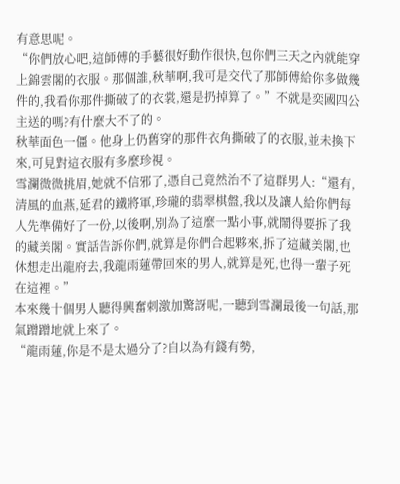有意思呢。
“你們放心吧,這師傅的手藝很好動作很快,包你們三天之內就能穿上錦雲閣的衣服。那個誰,秋華啊,我可是交代了那師傅給你多做幾件的,我看你那件撕破了的衣裳,還是扔掉算了。”不就是奕國四公主送的嗎?有什麼大不了的。
秋華面色一僵。他身上仍舊穿的那件衣角撕破了的衣服,並未換下來,可見對這衣服有多麼珍視。
雪瀾微微挑眉,她就不信邪了,憑自己竟然治不了這群男人:“還有,清風的血燕,延君的鐵將軍,珍瓏的翡翠棋盤,我以及讓人給你們每人先準備好了一份,以後啊,別為了這麼一點小事,就鬧得要拆了我的藏美閣。實話告訴你們,就算是你們合起夥來,拆了這藏美閣,也休想走出龍府去,我龍雨蓮帶回來的男人,就算是死,也得一輩子死在這裡。”
本來幾十個男人聽得興奮刺激加驚訝呢,一聽到雪瀾最後一句話,那氣蹭蹭地就上來了。
“龍雨蓮,你是不是太過分了?自以為有錢有勢,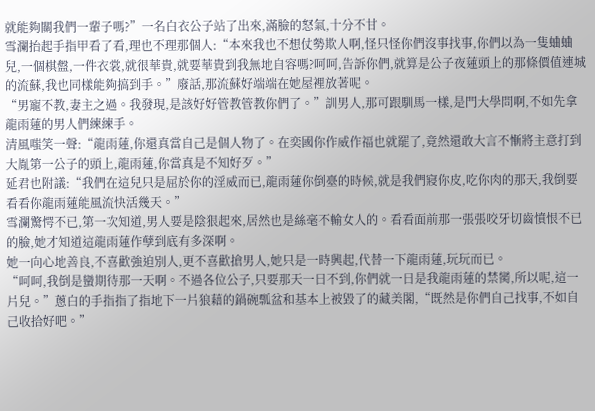就能夠關我們一輩子嗎?”一名白衣公子站了出來,滿臉的怒氣,十分不甘。
雪瀾抬起手指甲看了看,理也不理那個人:“本來我也不想仗勢欺人啊,怪只怪你們沒事找事,你們以為一隻蛐蛐兒,一個棋盤,一件衣裳,就很華貴,就要華貴到我無地自容嗎?呵呵,告訴你們,就算是公子夜蓮頭上的那條價值連城的流蘇,我也同樣能夠搞到手。”廢話,那流蘇好端端在她屋裡放著呢。
“男寵不教,妻主之過。我發現,是該好好管教管教你們了。”訓男人,那可跟馴馬一樣,是門大學問啊,不如先拿龍雨蓮的男人們練練手。
清風嗤笑一聲:“龍雨蓮,你還真當自己是個人物了。在奕國你作威作福也就罷了,竟然還敢大言不慚將主意打到大胤第一公子的頭上,龍雨蓮,你當真是不知好歹。”
延君也附議:“我們在這兒只是屈於你的淫威而已,龍雨蓮你倒臺的時候,就是我們寢你皮,吃你肉的那天,我倒要看看你龍雨蓮能風流快活幾天。”
雪瀾驚愕不已,第一次知道,男人要是陰狠起來,居然也是絲毫不輸女人的。看看面前那一張張咬牙切齒憤恨不已的臉,她才知道這龍雨蓮作孽到底有多深啊。
她一向心地善良,不喜歡強迫別人,更不喜歡搶男人,她只是一時興起,代替一下龍雨蓮,玩玩而已。
“呵呵,我倒是蠻期待那一天啊。不過各位公子,只要那天一日不到,你們就一日是我龍雨蓮的禁臠,所以呢,這一片兒。”蔥白的手指指了指地下一片狼藉的鍋碗瓢盆和基本上被毀了的藏美閣,“既然是你們自己找事,不如自己收拾好吧。”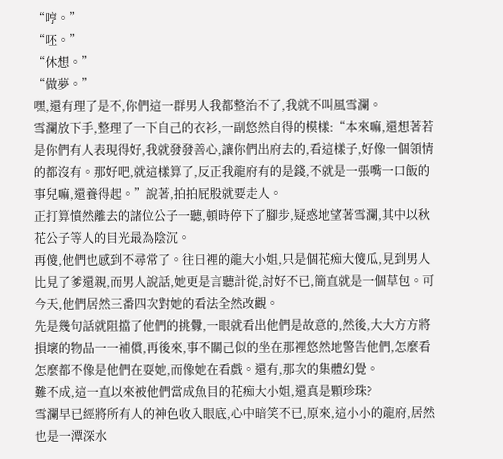“哼。”
“呸。”
“休想。”
“做夢。”
嘿,還有理了是不,你們這一群男人我都整治不了,我就不叫風雪瀾。
雪瀾放下手,整理了一下自己的衣衫,一副悠然自得的模樣:“本來嘛,還想著若是你們有人表現得好,我就發發善心,讓你們出府去的,看這樣子,好像一個領情的都沒有。那好吧,就這樣算了,反正我龍府有的是錢,不就是一張嘴一口飯的事兒嘛,還養得起。”說著,拍拍屁股就要走人。
正打算憤然離去的諸位公子一聽,頓時停下了腳步,疑惑地望著雪瀾,其中以秋花公子等人的目光最為陰沉。
再傻,他們也感到不尋常了。往日裡的龍大小姐,只是個花痴大傻瓜,見到男人比見了爹還親,而男人說話,她更是言聽計從,討好不已,簡直就是一個草包。可今天,他們居然三番四次對她的看法全然改觀。
先是幾句話就阻擋了他們的挑釁,一眼就看出他們是故意的,然後,大大方方將損壞的物品一一補償,再後來,事不關己似的坐在那裡悠然地警告他們,怎麼看怎麼都不像是他們在耍她,而像她在看戲。還有,那次的集體幻覺。
難不成,這一直以來被他們當成魚目的花痴大小姐,還真是顆珍珠?
雪瀾早已經將所有人的神色收入眼底,心中暗笑不已,原來,這小小的龍府,居然也是一潭深水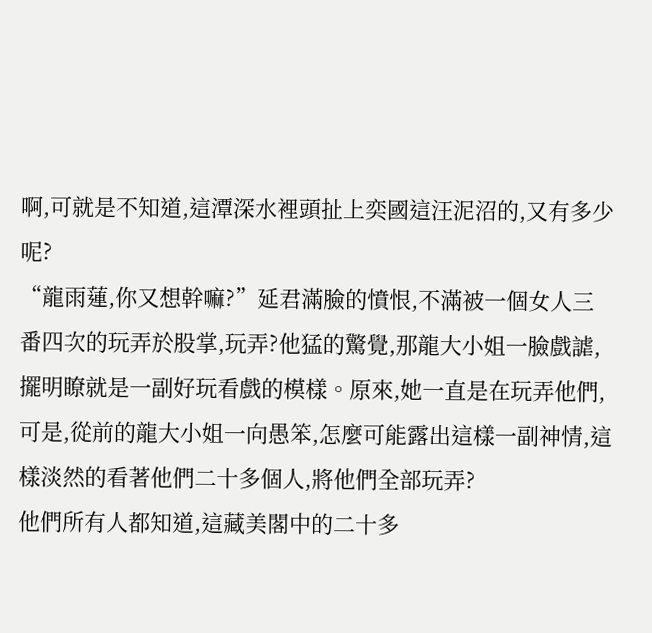啊,可就是不知道,這潭深水裡頭扯上奕國這汪泥沼的,又有多少呢?
“龍雨蓮,你又想幹嘛?”延君滿臉的憤恨,不滿被一個女人三番四次的玩弄於股掌,玩弄?他猛的驚覺,那龍大小姐一臉戲謔,擺明瞭就是一副好玩看戲的模樣。原來,她一直是在玩弄他們,可是,從前的龍大小姐一向愚笨,怎麼可能露出這樣一副神情,這樣淡然的看著他們二十多個人,將他們全部玩弄?
他們所有人都知道,這藏美閣中的二十多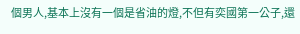個男人,基本上沒有一個是省油的燈,不但有奕國第一公子,還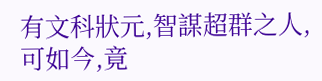有文科狀元,智謀超群之人,可如今,竟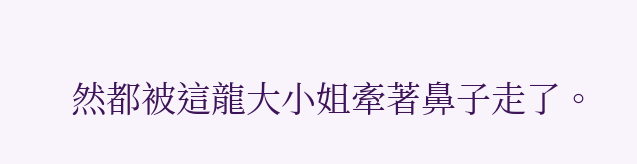然都被這龍大小姐牽著鼻子走了。